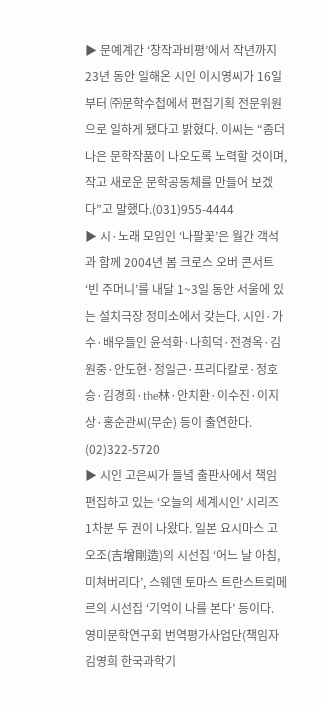▶ 문예계간 ‘창작과비평’에서 작년까지 23년 동안 일해온 시인 이시영씨가 16일부터 ㈜문학수첩에서 편집기획 전문위원으로 일하게 됐다고 밝혔다. 이씨는 “좀더 나은 문학작품이 나오도록 노력할 것이며, 작고 새로운 문학공동체를 만들어 보겠다”고 말했다.(031)955-4444
▶ 시·노래 모임인 ‘나팔꽃’은 월간 객석과 함께 2004년 봄 크로스 오버 콘서트 ‘빈 주머니’를 내달 1~3일 동안 서울에 있는 설치극장 정미소에서 갖는다. 시인·가수·배우들인 윤석화·나희덕·전경옥·김원중·안도현·정일근·프리다칼로·정호승·김경희·the林·안치환·이수진·이지상·홍순관씨(무순) 등이 출연한다. (02)322-5720
▶ 시인 고은씨가 들녘 출판사에서 책임편집하고 있는 ‘오늘의 세계시인’ 시리즈 1차분 두 권이 나왔다. 일본 요시마스 고오조(吉增剛造)의 시선집 ‘어느 날 아침, 미쳐버리다’, 스웨덴 토마스 트란스트뢰메르의 시선집 ‘기억이 나를 본다’ 등이다.
영미문학연구회 번역평가사업단(책임자 김영희 한국과학기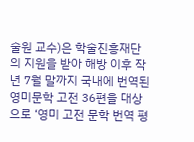술원 교수)은 학술진흥재단의 지원을 받아 해방 이후 작년 7월 말까지 국내에 번역된 영미문학 고전 36편을 대상으로 ‘영미 고전 문학 번역 평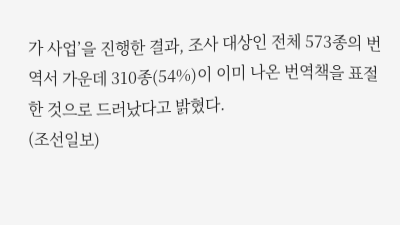가 사업’을 진행한 결과, 조사 대상인 전체 573종의 번역서 가운데 310종(54%)이 이미 나온 번역책을 표절한 것으로 드러났다고 밝혔다.
(조선일보)